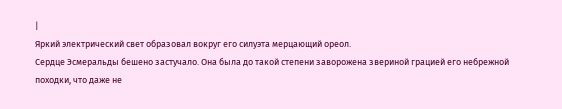|
Яркий электрический свет образовал вокруг его силуэта мерцающий ореол.
Сердце Эсмеральды бешено застучало. Она была до такой степени заворожена звериной грацией его небрежной походки, что даже не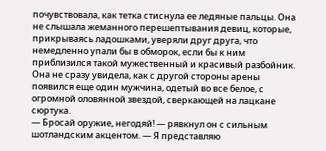почувствовала, как тетка стиснула ее ледяные пальцы. Она не слышала жеманного перешептывания девиц, которые, прикрываясь ладошками, уверяли друг друга, что немедленно упали бы в обморок, если бы к ним приблизился такой мужественный и красивый разбойник. Она не сразу увидела, как с другой стороны арены появился еще один мужчина, одетый во все белое, с огромной оловянной звездой, сверкающей на лацкане сюртука.
— Бросай оружие, негодяй! — рявкнул он с сильным шотландским акцентом. — Я представляю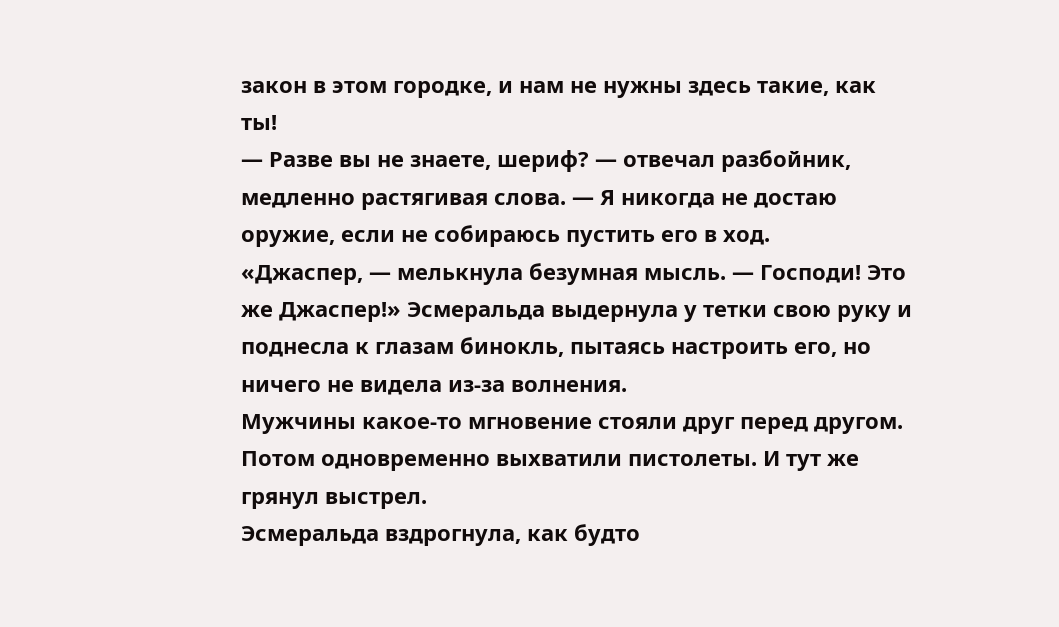закон в этом городке, и нам не нужны здесь такие, как ты!
— Разве вы не знаете, шериф? — отвечал разбойник, медленно растягивая слова. — Я никогда не достаю оружие, если не собираюсь пустить его в ход.
«Джаспер, — мелькнула безумная мысль. — Господи! Это же Джаспер!» Эсмеральда выдернула у тетки свою руку и поднесла к глазам бинокль, пытаясь настроить его, но ничего не видела из-за волнения.
Мужчины какое-то мгновение стояли друг перед другом. Потом одновременно выхватили пистолеты. И тут же грянул выстрел.
Эсмеральда вздрогнула, как будто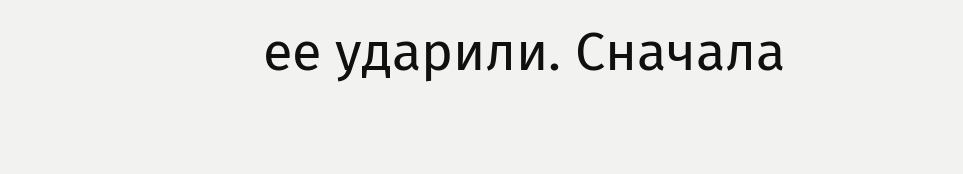ее ударили. Сначала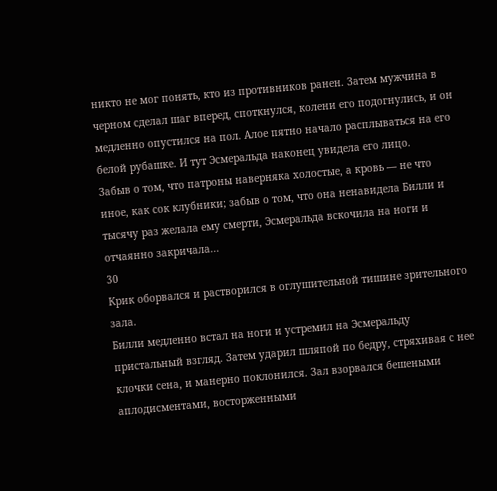никто не мог понять, кто из противников ранен. Затем мужчина в черном сделал шаг вперед, споткнулся, колени его подогнулись, и он медленно опустился на пол. Алое пятно начало расплываться на его белой рубашке. И тут Эсмеральда наконец увидела его лицо.
Забыв о том, что патроны наверняка холостые, а кровь — не что иное, как сок клубники; забыв о том, что она ненавидела Билли и тысячу раз желала ему смерти, Эсмеральда вскочила на ноги и отчаянно закричала...
30
Крик оборвался и растворился в оглушительной тишине зрительного зала.
Билли медленно встал на ноги и устремил на Эсмеральду пристальный взгляд. Затем ударил шляпой по бедру, стряхивая с нее клочки сена, и манерно поклонился. Зал взорвался бешеными аплодисментами, восторженными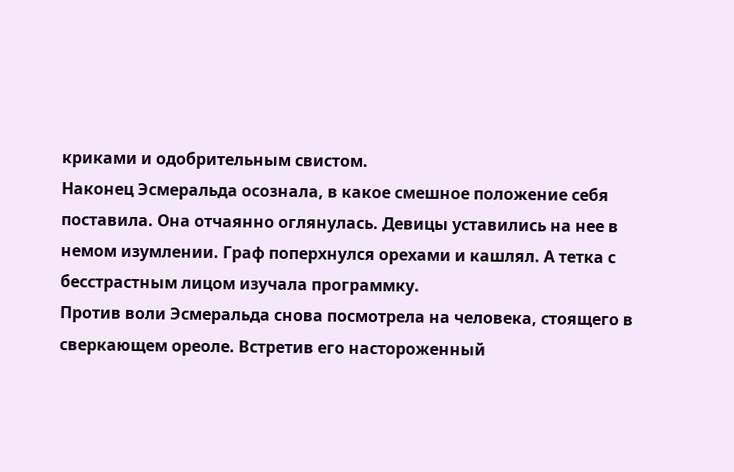криками и одобрительным свистом.
Наконец Эсмеральда осознала, в какое смешное положение себя поставила. Она отчаянно оглянулась. Девицы уставились на нее в немом изумлении. Граф поперхнулся орехами и кашлял. А тетка с бесстрастным лицом изучала программку.
Против воли Эсмеральда снова посмотрела на человека, стоящего в сверкающем ореоле. Встретив его настороженный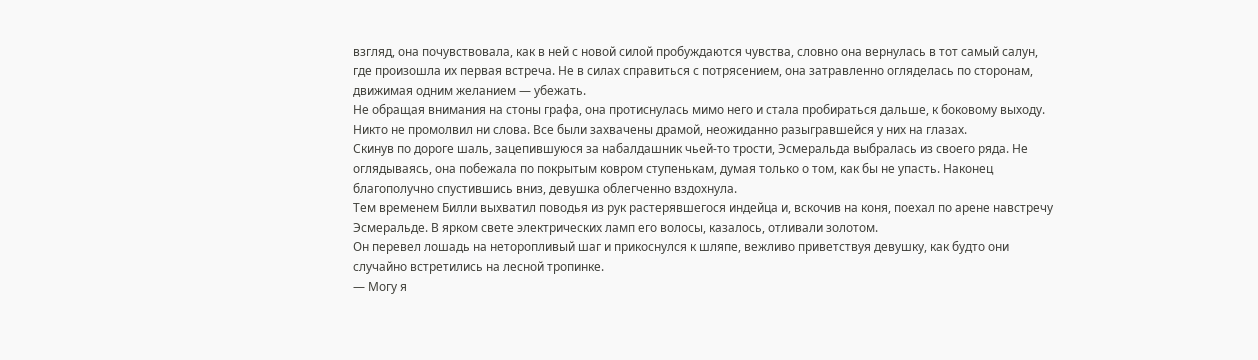взгляд, она почувствовала, как в ней с новой силой пробуждаются чувства, словно она вернулась в тот самый салун, где произошла их первая встреча. Не в силах справиться с потрясением, она затравленно огляделась по сторонам, движимая одним желанием — убежать.
Не обращая внимания на стоны графа, она протиснулась мимо него и стала пробираться дальше, к боковому выходу. Никто не промолвил ни слова. Все были захвачены драмой, неожиданно разыгравшейся у них на глазах.
Скинув по дороге шаль, зацепившуюся за набалдашник чьей-то трости, Эсмеральда выбралась из своего ряда. Не оглядываясь, она побежала по покрытым ковром ступенькам, думая только о том, как бы не упасть. Наконец благополучно спустившись вниз, девушка облегченно вздохнула.
Тем временем Билли выхватил поводья из рук растерявшегося индейца и, вскочив на коня, поехал по арене навстречу Эсмеральде. В ярком свете электрических ламп его волосы, казалось, отливали золотом.
Он перевел лошадь на неторопливый шаг и прикоснулся к шляпе, вежливо приветствуя девушку, как будто они случайно встретились на лесной тропинке.
— Могу я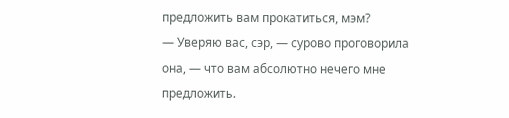предложить вам прокатиться, мэм?
— Уверяю вас, сэр, — сурово проговорила она, — что вам абсолютно нечего мне предложить.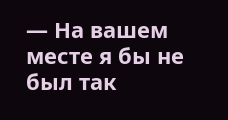— На вашем месте я бы не был так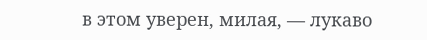в этом уверен, милая, — лукаво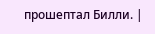прошептал Билли. |